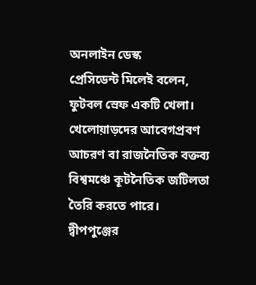অনলাইন ডেস্ক
প্রেসিডেন্ট মিলেই বলেন, ফুটবল স্রেফ একটি খেলা। খেলোয়াড়দের আবেগপ্রবণ আচরণ বা রাজনৈতিক বক্তব্য বিশ্বমঞ্চে কূটনৈতিক জটিলতা তৈরি করতে পারে।
দ্বীপপুঞ্জের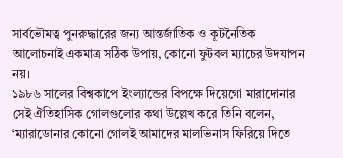সার্বভৌমত্ব পুনরুদ্ধারের জন্য আন্তর্জাতিক ও কূটনৈতিক আলোচনাই একমাত্র সঠিক উপায়, কোনো ফুটবল ম্যাচের উদযাপন নয়।
১৯৮৬ সালের বিশ্বকাপে ইংল্যান্ডের বিপক্ষে দিয়েগো মারাদোনার সেই ঐতিহাসিক গোলগুলোর কথা উল্লেখ করে তিনি বলেন, ‘ম্যারাডোনার কোনো গোলই আমাদের মালভিনাস ফিরিয়ে দিতে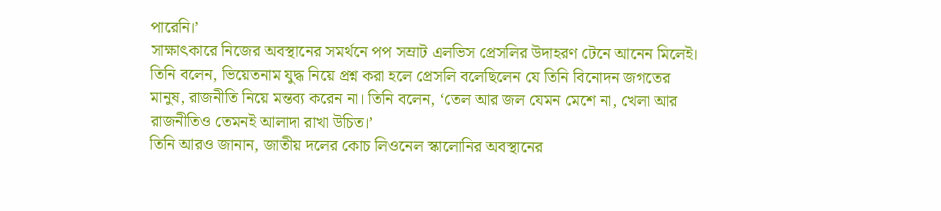পারেনি।’
সাক্ষাৎকারে নিজের অবস্থানের সমর্থনে পপ সম্রাট এলভিস প্রেসলির উদাহরণ টেনে আনেন মিলেই। তিনি বলেন, ভিয়েতনাম যুদ্ধ নিয়ে প্রশ্ন করা হলে প্রেসলি বলেছিলেন যে তিনি বিনোদন জগতের মানুষ, রাজনীতি নিয়ে মন্তব্য করেন না। তিনি বলেন, ‘তেল আর জল যেমন মেশে না, খেলা আর রাজনীতিও তেমনই আলাদা রাখা উচিত।’
তিনি আরও জানান, জাতীয় দলের কোচ লিওনেল স্কালোনির অবস্থানের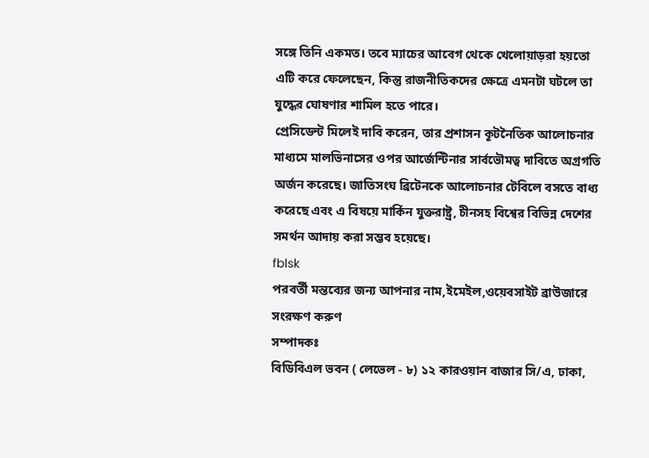সঙ্গে তিনি একমত। তবে ম্যাচের আবেগ থেকে খেলোয়াড়রা হয়তো এটি করে ফেলেছেন, কিন্তু রাজনীতিকদের ক্ষেত্রে এমনটা ঘটলে তা যুদ্ধের ঘোষণার শামিল হতে পারে।
প্রেসিডেন্ট মিলেই দাবি করেন, তার প্রশাসন কূটনৈতিক আলোচনার মাধ্যমে মালভিনাসের ওপর আর্জেন্টিনার সার্বভৌমত্ব দাবিতে অগ্রগতি অর্জন করেছে। জাতিসংঘ ব্রিটেনকে আলোচনার টেবিলে বসতে বাধ্য করেছে এবং এ বিষয়ে মার্কিন যুক্তরাষ্ট্র, চীনসহ বিশ্বের বিভিন্ন দেশের সমর্থন আদায় করা সম্ভব হয়েছে।
fblsk
পরবর্তী মন্তব্যের জন্য আপনার নাম,ইমেইল,ওয়েবসাইট ব্রাউজারে সংরক্ষণ করুণ
সম্পাদকঃ
বিডিবিএল ভবন ( লেভেল - ৮) ১২ কারওয়ান বাজার সি/এ, ঢাকা,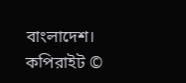বাংলাদেশ।
কপিরাইট ©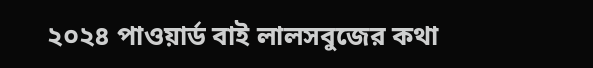২০২৪ পাওয়ার্ড বাই লালসবুজের কথা